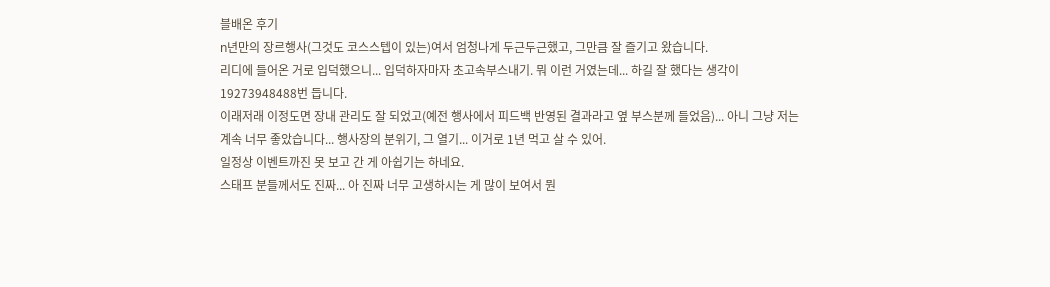블배온 후기
n년만의 장르행사(그것도 코스스텝이 있는)여서 엄청나게 두근두근했고, 그만큼 잘 즐기고 왔습니다.
리디에 들어온 거로 입덕했으니... 입덕하자마자 초고속부스내기. 뭐 이런 거였는데... 하길 잘 했다는 생각이 19273948488번 듭니다.
이래저래 이정도면 장내 관리도 잘 되었고(예전 행사에서 피드백 반영된 결과라고 옆 부스분께 들었음)... 아니 그냥 저는 계속 너무 좋았습니다... 행사장의 분위기, 그 열기... 이거로 1년 먹고 살 수 있어.
일정상 이벤트까진 못 보고 간 게 아쉽기는 하네요.
스태프 분들께서도 진짜... 아 진짜 너무 고생하시는 게 많이 보여서 뭔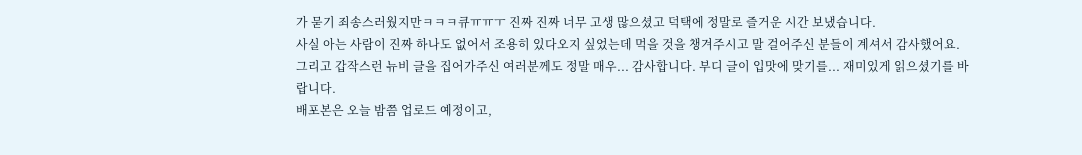가 묻기 죄송스러웠지만ㅋㅋㅋ큐ㅠㅠㅜ 진짜 진짜 너무 고생 많으셨고 덕택에 정말로 즐거운 시간 보냈습니다.
사실 아는 사람이 진짜 하나도 없어서 조용히 있다오지 싶었는데 먹을 것을 챙겨주시고 말 걸어주신 분들이 계셔서 감사했어요.
그리고 갑작스런 뉴비 글을 집어가주신 여러분께도 정말 매우... 감사합니다. 부디 글이 입맛에 맞기를... 재미있게 읽으셨기를 바랍니다.
배포본은 오늘 밤쯤 업로드 예정이고,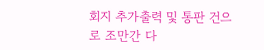회지 추가출력 및 통판 건으로 조만간 다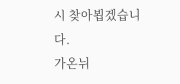시 찾아뵙겠습니다.
가온뉘